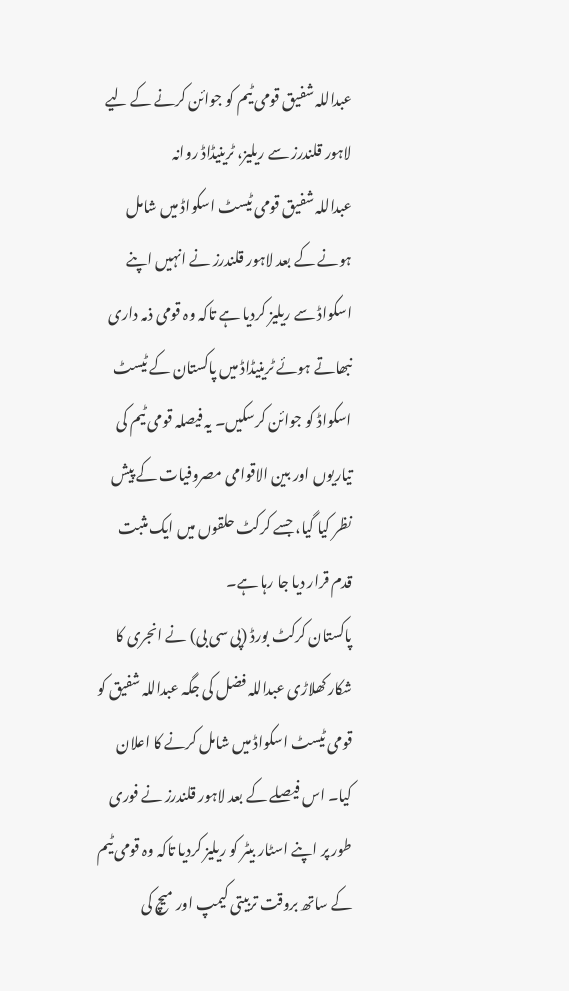عبداللہ شفیق قومی ٹیم کو جوائن کرنے کے لیے لاہور قلندرز سے ریلیز، ٹرینیڈاڈ روانہ
عبداللہ شفیق قومی ٹیسٹ اسکواڈ میں شامل ہونے کے بعد لاہور قلندرز نے انہیں اپنے اسکواڈ سے ریلیز کردیا ہے تاکہ وہ قومی ذمہ داری نبھاتے ہوئے ٹرینیڈاڈ میں پاکستان کے ٹیسٹ اسکواڈ کو جوائن کرسکیں۔ یہ فیصلہ قومی ٹیم کی تیاریوں اور بین الاقوامی مصروفیات کے پیش نظر کیا گیا، جسے کرکٹ حلقوں میں ایک مثبت قدم قرار دیا جا رہا ہے۔
پاکستان کرکٹ بورڈ (پی سی بی) نے انجری کا شکار کھلاڑی عبداللہ فضل کی جگہ عبداللہ شفیق کو قومی ٹیسٹ اسکواڈ میں شامل کرنے کا اعلان کیا۔ اس فیصلے کے بعد لاہور قلندرز نے فوری طور پر اپنے اسٹار بیٹر کو ریلیز کردیا تاکہ وہ قومی ٹیم کے ساتھ بروقت تربیتی کیمپ اور میچ کی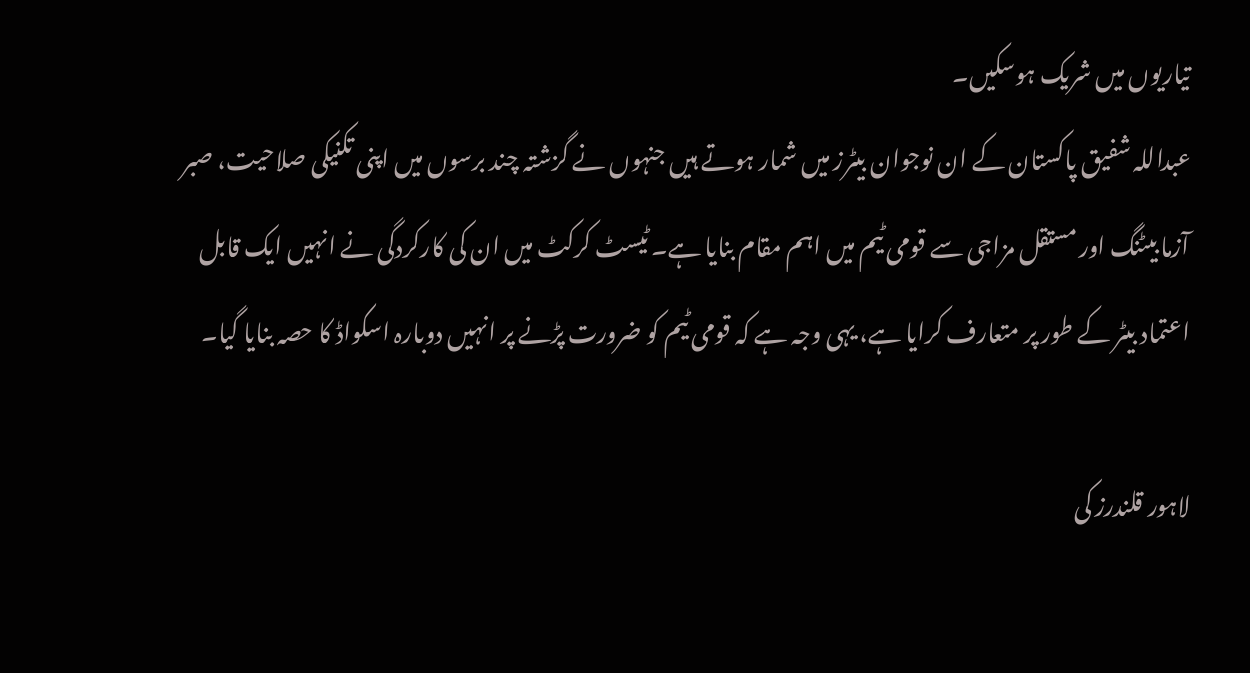تیاریوں میں شریک ہوسکیں۔
عبداللہ شفیق پاکستان کے ان نوجوان بیٹرز میں شمار ہوتے ہیں جنہوں نے گزشتہ چند برسوں میں اپنی تکنیکی صلاحیت، صبر آزما بیٹنگ اور مستقل مزاجی سے قومی ٹیم میں اہم مقام بنایا ہے۔ ٹیسٹ کرکٹ میں ان کی کارکردگی نے انہیں ایک قابل اعتماد بیٹر کے طور پر متعارف کرایا ہے، یہی وجہ ہے کہ قومی ٹیم کو ضرورت پڑنے پر انہیں دوبارہ اسکواڈ کا حصہ بنایا گیا۔

لاہور قلندرز کی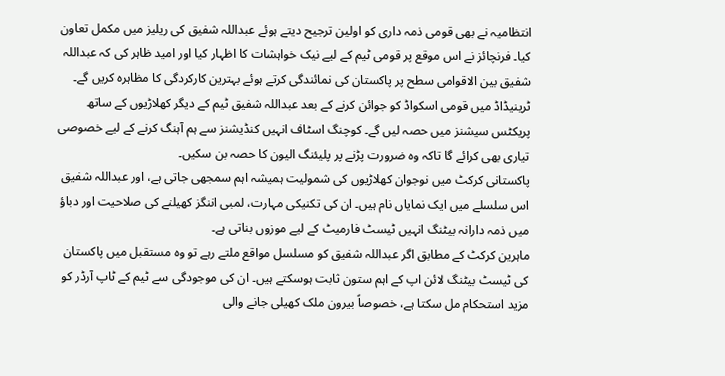انتظامیہ نے بھی قومی ذمہ داری کو اولین ترجیح دیتے ہوئے عبداللہ شفیق کی ریلیز میں مکمل تعاون کیا۔ فرنچائز نے اس موقع پر قومی ٹیم کے لیے نیک خواہشات کا اظہار کیا اور امید ظاہر کی کہ عبداللہ شفیق بین الاقوامی سطح پر پاکستان کی نمائندگی کرتے ہوئے بہترین کارکردگی کا مظاہرہ کریں گے۔
ٹرینیڈاڈ میں قومی اسکواڈ کو جوائن کرنے کے بعد عبداللہ شفیق ٹیم کے دیگر کھلاڑیوں کے ساتھ پریکٹس سیشنز میں حصہ لیں گے۔ کوچنگ اسٹاف انہیں کنڈیشنز سے ہم آہنگ کرنے کے لیے خصوصی تیاری بھی کرائے گا تاکہ وہ ضرورت پڑنے پر پلیئنگ الیون کا حصہ بن سکیں۔
پاکستانی کرکٹ میں نوجوان کھلاڑیوں کی شمولیت ہمیشہ اہم سمجھی جاتی ہے، اور عبداللہ شفیق اس سلسلے میں ایک نمایاں نام ہیں۔ ان کی تکنیکی مہارت، لمبی اننگز کھیلنے کی صلاحیت اور دباؤ میں ذمہ دارانہ بیٹنگ انہیں ٹیسٹ فارمیٹ کے لیے موزوں بناتی ہے۔
ماہرین کرکٹ کے مطابق اگر عبداللہ شفیق کو مسلسل مواقع ملتے رہے تو وہ مستقبل میں پاکستان کی ٹیسٹ بیٹنگ لائن اپ کے اہم ستون ثابت ہوسکتے ہیں۔ ان کی موجودگی سے ٹیم کے ٹاپ آرڈر کو مزید استحکام مل سکتا ہے، خصوصاً بیرون ملک کھیلی جانے والی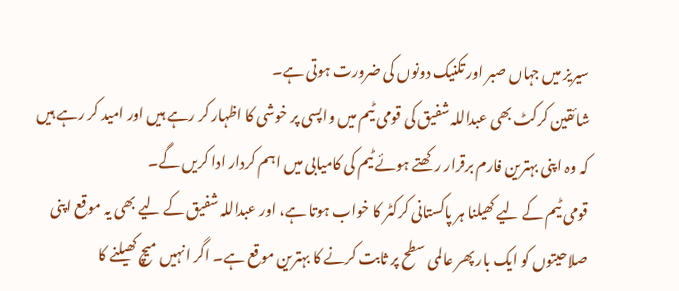سیریز میں جہاں صبر اور تکنیک دونوں کی ضرورت ہوتی ہے۔
شائقین کرکٹ بھی عبداللہ شفیق کی قومی ٹیم میں واپسی پر خوشی کا اظہار کر رہے ہیں اور امید کر رہے ہیں کہ وہ اپنی بہترین فارم برقرار رکھتے ہوئے ٹیم کی کامیابی میں اہم کردار ادا کریں گے۔
قومی ٹیم کے لیے کھیلنا ہر پاکستانی کرکٹر کا خواب ہوتا ہے، اور عبداللہ شفیق کے لیے بھی یہ موقع اپنی صلاحیتوں کو ایک بار پھر عالمی سطح پر ثابت کرنے کا بہترین موقع ہے۔ اگر انہیں میچ کھیلنے کا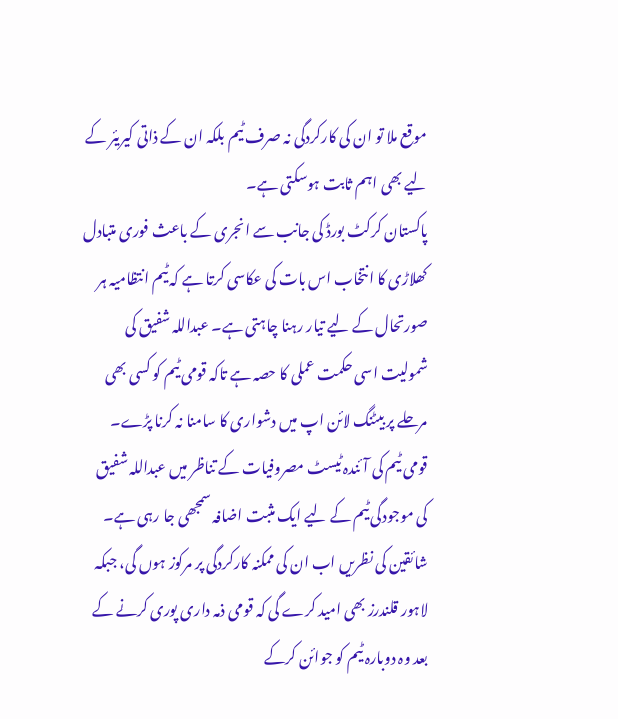موقع ملا تو ان کی کارکردگی نہ صرف ٹیم بلکہ ان کے ذاتی کیریئر کے لیے بھی اہم ثابت ہوسکتی ہے۔
پاکستان کرکٹ بورڈ کی جانب سے انجری کے باعث فوری متبادل کھلاڑی کا انتخاب اس بات کی عکاسی کرتا ہے کہ ٹیم انتظامیہ ہر صورتحال کے لیے تیار رہنا چاہتی ہے۔ عبداللہ شفیق کی شمولیت اسی حکمت عملی کا حصہ ہے تاکہ قومی ٹیم کو کسی بھی مرحلے پر بیٹنگ لائن اپ میں دشواری کا سامنا نہ کرنا پڑے۔
قومی ٹیم کی آئندہ ٹیسٹ مصروفیات کے تناظر میں عبداللہ شفیق کی موجودگی ٹیم کے لیے ایک مثبت اضافہ سمجھی جا رہی ہے۔ شائقین کی نظریں اب ان کی ممکنہ کارکردگی پر مرکوز ہوں گی، جبکہ لاہور قلندرز بھی امید کرے گی کہ قومی ذمہ داری پوری کرنے کے بعد وہ دوبارہ ٹیم کو جوائن کرکے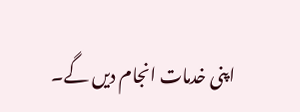اپنی خدمات انجام دیں گے۔